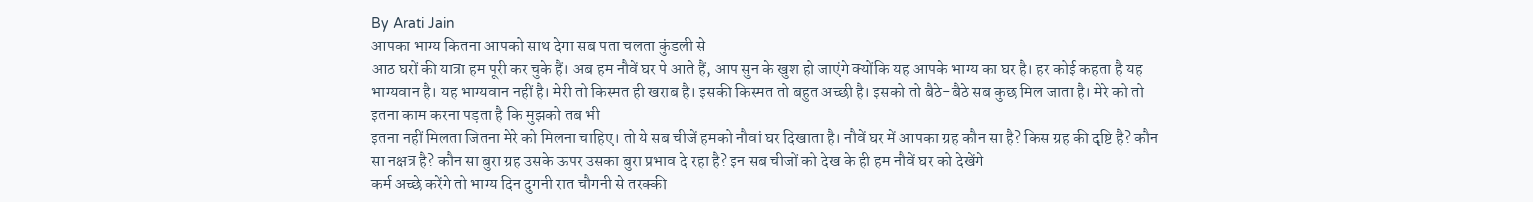By Arati Jain
आपका भाग्य कितना आपको साथ देगा सब पता चलता कुंडली से
आठ घरों की यात्रा हम पूरी कर चुके हैं। अब हम नौवें घर पे आते हैं, आप सुन के खुश हो जाएंगे क्योंकि यह आपके भाग्य का घर है। हर कोई कहता है यह भाग्यवान है। यह भाग्यवान नहीं है। मेरी तो किस्मत ही खराब है। इसकी किस्मत तो बहुत अच्छी है। इसको तो बैठे-बैठे सब कुछ मिल जाता है। मेरे को तो इतना काम करना पड़ता है कि मुझको तब भी
इतना नहीं मिलता जितना मेरे को मिलना चाहिए। तो ये सब चीजें हमको नौवां घर दिखाता है। नौवें घर में आपका ग्रह कौन सा है? किस ग्रह की दृष्टि है? कौन सा नक्षत्र है? कौन सा बुरा ग्रह उसके ऊपर उसका बुरा प्रभाव दे रहा है? इन सब चीजों को देख के ही हम नौवें घर को देखेंगे
कर्म अच्छे करेंगे तो भाग्य दिन दुगनी रात चौगनी से तरक्की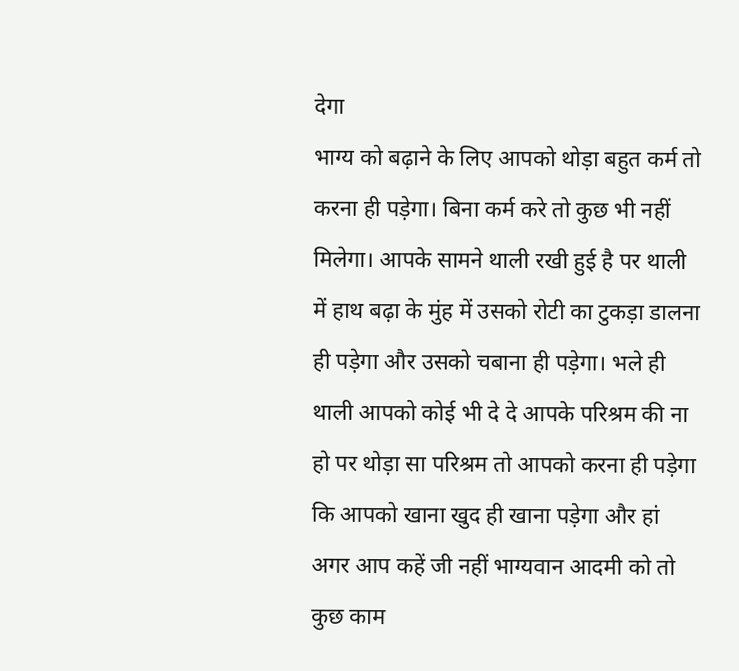देगा
भाग्य को बढ़ाने के लिए आपको थोड़ा बहुत कर्म तो करना ही पड़ेगा। बिना कर्म करे तो कुछ भी नहीं मिलेगा। आपके सामने थाली रखी हुई है पर थाली में हाथ बढ़ा के मुंह में उसको रोटी का टुकड़ा डालना ही पड़ेगा और उसको चबाना ही पड़ेगा। भले ही थाली आपको कोई भी दे दे आपके परिश्रम की ना हो पर थोड़ा सा परिश्रम तो आपको करना ही पड़ेगा कि आपको खाना खुद ही खाना पड़ेगा और हां अगर आप कहें जी नहीं भाग्यवान आदमी को तो कुछ काम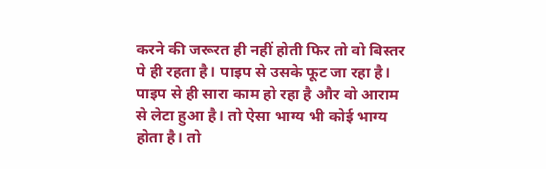करने की जरूरत ही नहीं होती फिर तो वो बिस्तर पे ही रहता है। पाइप से उसके फूट जा रहा है। पाइप से ही सारा काम हो रहा है और वो आराम से लेटा हुआ है। तो ऐसा भाग्य भी कोई भाग्य होता है। तो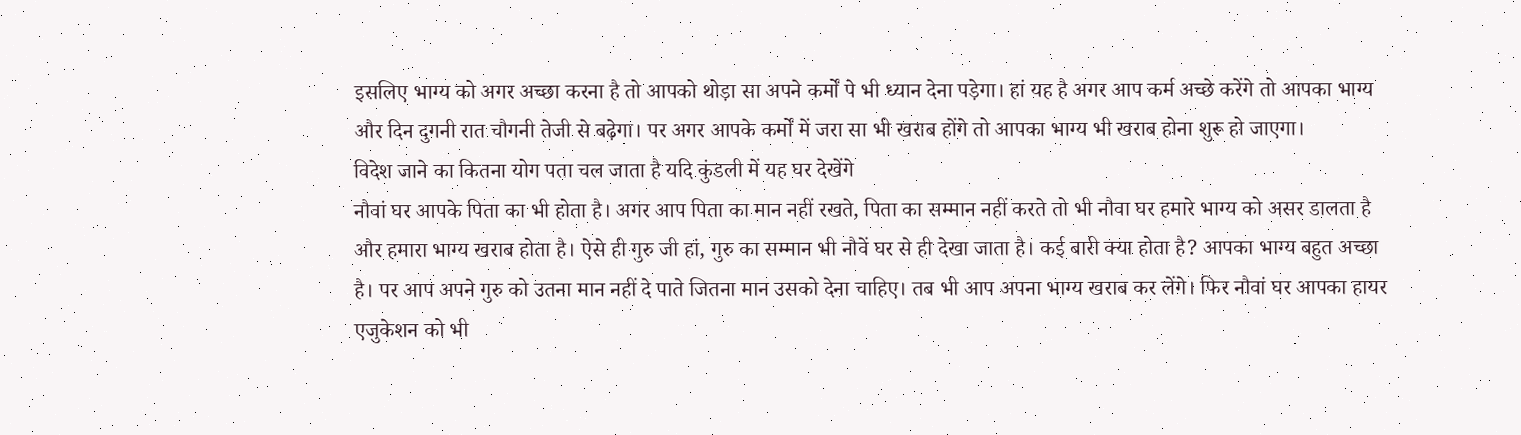इसलिए भाग्य को अगर अच्छा करना है तो आपको थोड़ा सा अपने कर्मों पे भी ध्यान देना पड़ेगा। हां यह है अगर आप कर्म अच्छे करेंगे तो आपका भाग्य और दिन दुगनी रात चौगनी तेजी से बढ़ेगा। पर अगर आपके कर्मों में जरा सा भी खराब होंगे तो आपका भाग्य भी खराब होना शुरू हो जाएगा।
विदेश जाने का कितना योग पता चल जाता है यदि कुंडली में यह घर देखेंगे
नौवां घर आपके पिता का भी होता है। अगर आप पिता का मान नहीं रखते, पिता का सम्मान नहीं करते तो भी नौवा घर हमारे भाग्य को असर डालता है और हमारा भाग्य खराब होता है। ऐसे ही गुरु जी हां, गुरु का सम्मान भी नौवें घर से ही देखा जाता है। कई बारी क्या होता है? आपका भाग्य बहुत अच्छा है। पर आप अपने गुरु को उतना मान नहीं दे पाते जितना मान उसको देना चाहिए। तब भी आप अपना भाग्य खराब कर लेंगे। फिर नौवां घर आपका हायर एजुकेशन को भी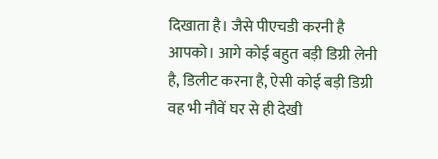दिखाता है। जैसे पीएचडी करनी है आपको। आगे कोई बहुत बड़ी डिग्री लेनी है, डिलीट करना है, ऐसी कोई बड़ी डिग्री वह भी नौवें घर से ही देखी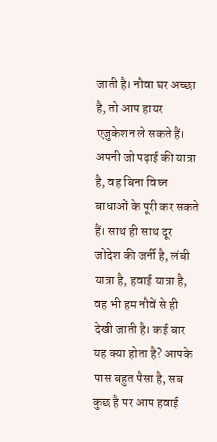जाती है। नौवा घर अच्छा है, तो आप हायर एजुकेशन ले सकते हैं। अपनी जो पढ़ाई की यात्रा है, वह बिना विघ्न बाधाओं के पूरी कर सकते हैं। साथ ही साथ दूर जोदेश की जर्नी है, लंबी यात्रा है, हवाई यात्रा है, वह भी हम नौवें से ही देखी जाती है। कई बार यह क्या होता है? आपके पास बहुत पैसा है, सब कुछ है पर आप हवाई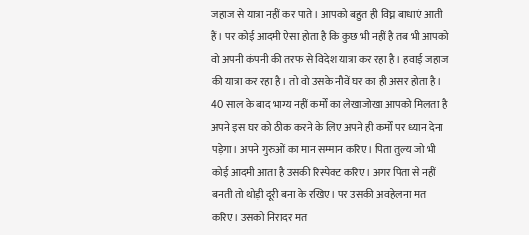जहाज से यात्रा नहीं कर पाते। आपको बहुत ही विघ्न बाधाएं आती हैं। पर कोई आदमी ऐसा होता है कि कुछ भी नहीं है तब भी आपको वो अपनी कंपनी की तरफ से विदेश यात्रा कर रहा है। हवाई जहाज की यात्रा कर रहा है। तो वो उसके नौवें घर का ही असर होता है।
40 साल के बाद भाग्य नहीं कर्मों का लेखाजोखा आपको मिलता है
अपने इस घर को ठीक करने के लिए अपने ही कर्मों पर ध्यान देना पड़ेगा। अपने गुरुओं का मान सम्मान करिए। पिता तुल्य जो भी कोई आदमी आता है उसकी रिस्पेक्ट करिए। अगर पिता से नहीं बनती तो थोड़ी दूरी बना के रखिए। पर उसकी अवहेलना मत करिए। उसको निरादर मत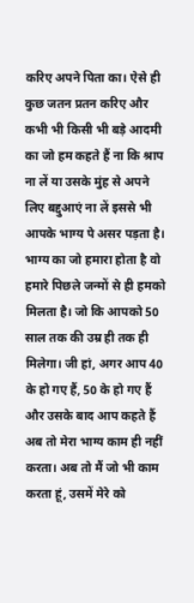करिए अपने पिता का। ऐसे ही कुछ जतन प्रतन करिए और कभी भी किसी भी बड़े आदमी का जो हम कहते हैं ना कि श्राप ना लें या उसके मुंह से अपने लिए बद्दुआएं ना लें इससे भी आपके भाग्य पे असर पड़ता है। भाग्य का जो हमारा होता है वो हमारे पिछले जन्मों से ही हमको मिलता है। जो कि आपको 50 साल तक की उम्र ही तक ही मिलेगा। जी हां, अगर आप 40 के हो गए हैं, 50 के हो गए हैं और उसके बाद आप कहते हैं अब तो मेरा भाग्य काम ही नहीं करता। अब तो मैं जो भी काम करता हूं, उसमें मेरे को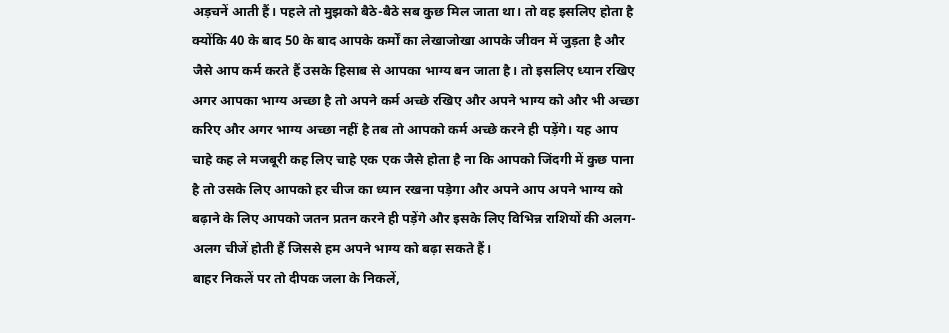अड़चनें आती हैं। पहले तो मुझको बैठे-बैठे सब कुछ मिल जाता था। तो वह इसलिए होता है क्योंकि 40 के बाद 50 के बाद आपके कर्मों का लेखाजोखा आपके जीवन में जुड़ता है और जैसे आप कर्म करते हैं उसके हिसाब से आपका भाग्य बन जाता है। तो इसलिए ध्यान रखिए अगर आपका भाग्य अच्छा है तो अपने कर्म अच्छे रखिए और अपने भाग्य को और भी अच्छा करिए और अगर भाग्य अच्छा नहीं है तब तो आपको कर्म अच्छे करने ही पड़ेंगे। यह आप चाहे कह ले मजबूरी कह लिए चाहे एक एक जैसे होता है ना कि आपको जिंदगी में कुछ पाना है तो उसके लिए आपको हर चीज का ध्यान रखना पड़ेगा और अपने आप अपने भाग्य को बढ़ाने के लिए आपको जतन प्रतन करने ही पड़ेंगे और इसके लिए विभिन्न राशियों की अलग-अलग चीजें होती हैं जिससे हम अपने भाग्य को बढ़ा सकते हैं।
बाहर निकलें पर तो दीपक जला के निकलें,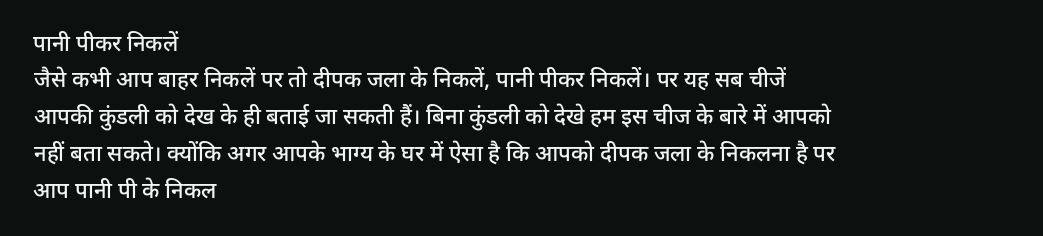पानी पीकर निकलें
जैसे कभी आप बाहर निकलें पर तो दीपक जला के निकलें, पानी पीकर निकलें। पर यह सब चीजें आपकी कुंडली को देख के ही बताई जा सकती हैं। बिना कुंडली को देखे हम इस चीज के बारे में आपको नहीं बता सकते। क्योंकि अगर आपके भाग्य के घर में ऐसा है कि आपको दीपक जला के निकलना है पर आप पानी पी के निकल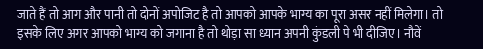जाते हैं तो आग और पानी तो दोनों अपोजिट है तो आपको आपके भाग्य का पूरा असर नहीं मिलेगा। तो इसके लिए अगर आपको भाग्य को जगाना है तो थोड़ा सा ध्यान अपनी कुंडली पे भी दीजिए। नौवें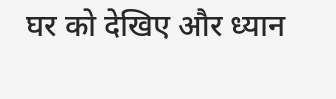घर को देखिए और ध्यान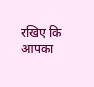रखिए कि आपका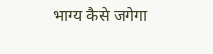भाग्य कैसे जगेगा